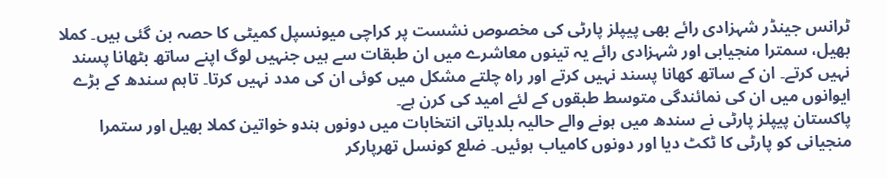ٹرانس جینڈر شہزادی رائے بھی پیپلز پارٹی کی مخصوص نشست پر کراچی میونسپل کمیٹی کا حصہ بن گئی ہیں۔ کملا بھیل، سمترا منجیابی اور شہزادی رائے یہ تینوں معاشرے میں ان طبقات سے ہیں جنہیں لوگ اپنے ساتھ بٹھانا پسند نہیں کرتے۔ ان کے ساتھ کھانا پسند نہیں کرتے اور راہ چلتے مشکل میں کوئی ان کی مدد نہیں کرتا۔ تاہم سندھ کے بڑے ایوانوں میں ان کی نمائندگی متوسط طبقوں کے لئے امید کی کرن ہے۔
پاکستان پیپلز پارٹی نے سندھ میں ہونے والے حالیہ بلدیاتی انتخابات میں دونوں ہندو خواتین کملا بھیل اور ستمرا منجیانی کو پارٹی کا ٹکٹ دیا اور دونوں کامیاب ہوئیں۔ ضلع کونسل تھرپارکر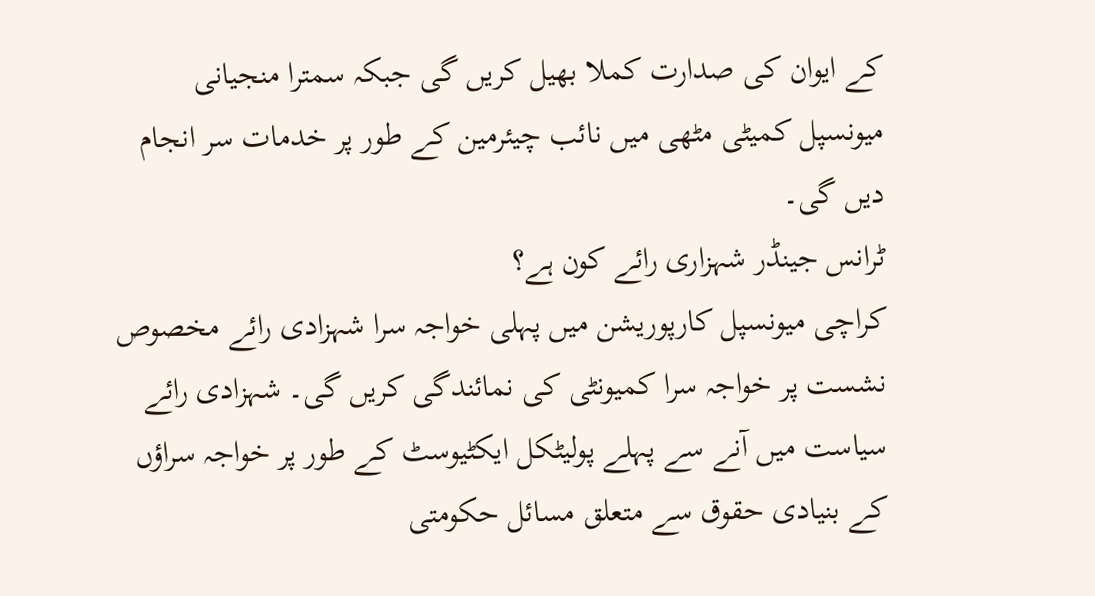کے ایوان کی صدارت کملا بھیل کریں گی جبکہ سمترا منجیانی میونسپل کمیٹی مٹھی میں نائب چیئرمین کے طور پر خدمات سر انجام دیں گی۔
ٹرانس جینڈر شہزاری رائے کون ہے؟
کراچی میونسپل کارپوریشن میں پہلی خواجہ سرا شہزادی رائے مخصوص نشست پر خواجہ سرا کمیونٹی کی نمائندگی کریں گی۔ شہزادی رائے سیاست میں آنے سے پہلے پولیٹکل ایکٹیوسٹ کے طور پر خواجہ سراؤں کے بنیادی حقوق سے متعلق مسائل حکومتی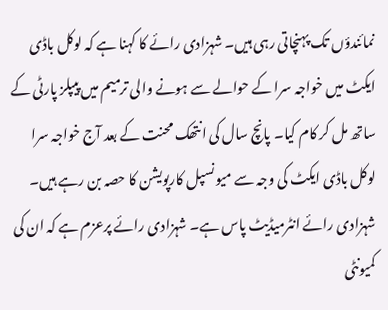نمائندؤں تک پہنچاتی رہی ہیں۔ شہزادی رائے کا کہنا ہے کہ لوکل باڈی ایکٹ میں خواجہ سرا کے حوالے سے ہونے والی ترمیم میں پیپلز پارٹی کے ساتھ مل کر کام کیا۔ پانچ سال کی انتھک محنت کے بعد آج خواجہ سرا لوکل باڈی ایکٹ کی وجہ سے میونسپل کارپویشن کا حصہ بن رہے ہیں۔ شہزادی رائے انٹرمیڈیٹ پاس ہے۔ شہزادی رائے پرعزم ہے کہ ان کی کمیونٹی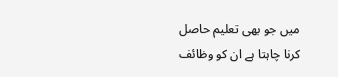میں جو بھی تعلیم حاصل کرنا چاہتا ہے ان کو وظائف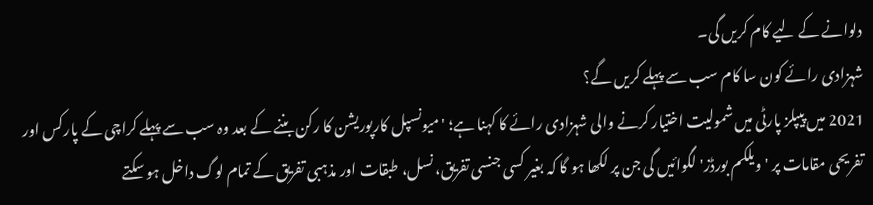دلوانے کے لیے کام کریں گی۔
شہزادی رائے کون سا کام سب سے پہلے کریں گے؟
2021 میں پیپلز پارٹی میں شمولیت اختیار کرنے والی شہزادی رائے کا کہنا ہے؛ 'میونسپل کارپوریشن کا رکن بننے کے بعد وہ سب سے پہلے کراچی کے پارکس اور تفریحی مقامات پر 'ویلکم بورڈز' لگوائیں گی جن پر لکھا ہو گا کہ بغیر کسی جنسی تفریق، نسل، طبقات اور مذہبی تفریق کے تمام لوگ داخل ہو سکتے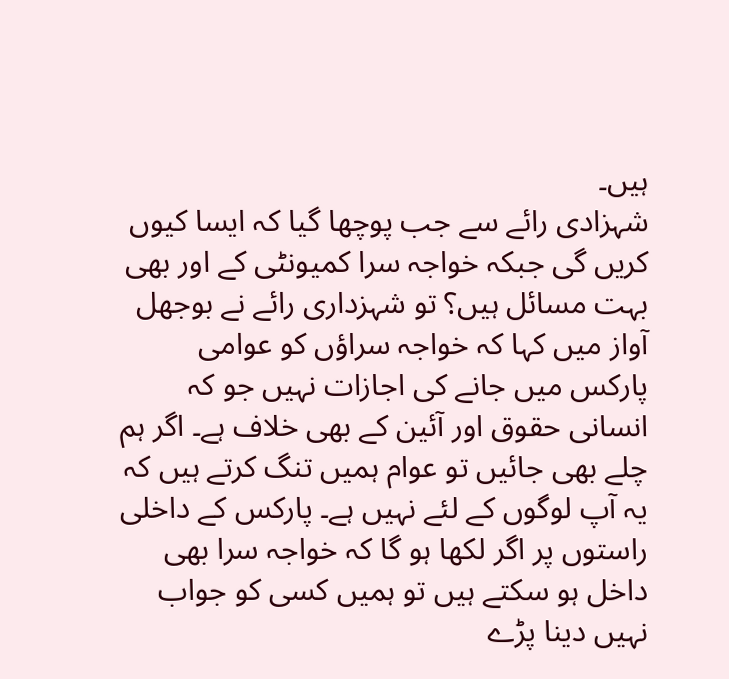ہیں۔
شہزادی رائے سے جب پوچھا گیا کہ ایسا کیوں کریں گی جبکہ خواجہ سرا کمیونٹی کے اور بھی بہت مسائل ہیں؟ تو شہزداری رائے نے بوجھل آواز میں کہا کہ خواجہ سراؤں کو عوامی پارکس میں جانے کی اجازات نہیں جو کہ انسانی حقوق اور آئین کے بھی خلاف ہے۔ اگر ہم چلے بھی جائیں تو عوام ہمیں تنگ کرتے ہیں کہ یہ آپ لوگوں کے لئے نہیں ہے۔ پارکس کے داخلی راستوں پر اگر لکھا ہو گا کہ خواجہ سرا بھی داخل ہو سکتے ہیں تو ہمیں کسی کو جواب نہیں دینا پڑے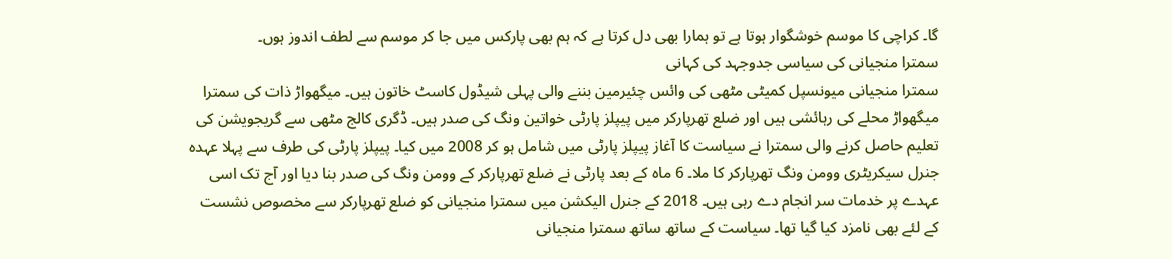گا۔ کراچی کا موسم خوشگوار ہوتا ہے تو ہمارا بھی دل کرتا ہے کہ ہم بھی پارکس میں جا کر موسم سے لطف اندوز ہوں۔
سمترا منجیانی کی سیاسی جدوجہد کی کہانی
سمترا منجیانی میونسپل کمیٹی مٹھی کی وائس چئیرمین بننے والی پہلی شیڈول کاسٹ خاتون ہیں۔ میگھواڑ ذات کی سمترا میگھواڑ محلے کی رہائشی ہیں اور ضلع تھرپارکر میں پیپلز پارٹی خواتین ونگ کی صدر ہیں۔ ڈگری کالج مٹھی سے گریجویشن کی تعلیم حاصل کرنے والی سمترا نے سیاست کا آغاز پیپلز پارٹی میں شامل ہو کر 2008 میں کیا۔ پیپلز پارٹی کی طرف سے پہلا عہدہ جنرل سیکریٹری وومن ونگ تھرپارکر کا ملا۔ 6 ماہ کے بعد پارٹی نے ضلع تھرپارکر کے وومن ونگ کی صدر بنا دیا اور آج تک اسی عہدے پر خدمات سر انجام دے رہی ہیں۔ 2018 کے جنرل الیکشن میں سمترا منجیانی کو ضلع تھرپارکر سے مخصوص نشست کے لئے بھی نامزد کیا گیا تھا۔ سیاست کے ساتھ ساتھ سمترا منجیانی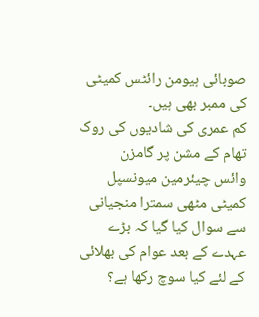صوبائی ہیومن رائٹس کمیٹی کی ممبر بھی ہیں۔
کم عمری کی شادیوں کی روک تھام کے مشن پر گامزن
وائس چیئرمین میونسپل کمیٹی مٹھی سمترا منجیانی سے سوال کیا گیا کہ بڑے عہدے کے بعد عوام کی بھلائی کے لئے کیا سوچ رکھا ہے؟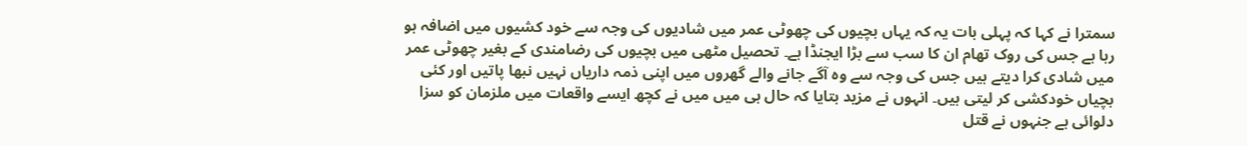سمترا نے کہا کہ پہلی بات یہ کہ یہاں بچیوں کی چھوٹی عمر میں شادیوں کی وجہ سے خود کشیوں میں اضافہ ہو رہا ہے جس کی روک تھام ان کا سب سے بڑا ایجنڈا ہے۔ تحصیل مٹھی میں بچیوں کی رضامندی کے بغیر چھوٹی عمر میں شادی کرا دیتے ہیں جس کی وجہ سے وہ آگے جانے والے گھروں میں اپنی ذمہ داریاں نہیں نبھا پاتیں اور کئی بچیاں خودکشی کر لیتی ہیں۔ انہوں نے مزید بتایا کہ حال ہی میں میں نے کچھ ایسے واقعات میں ملزمان کو سزا دلوائی ہے جنہوں نے قتل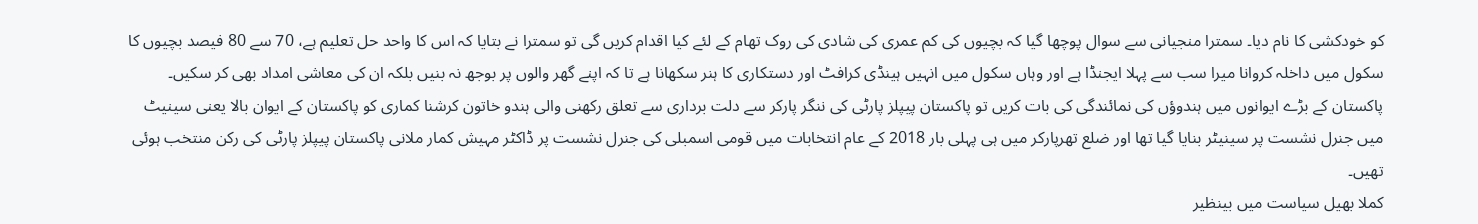کو خودکشی کا نام دیا۔ سمترا منجیانی سے سوال پوچھا گیا کہ بچیوں کی کم عمری کی شادی کی روک تھام کے لئے کیا اقدام کریں گی تو سمترا نے بتایا کہ اس کا واحد حل تعلیم ہے، 70 سے 80 فیصد بچیوں کا سکول میں داخلہ کروانا میرا سب سے پہلا ایجنڈا ہے اور وہاں سکول میں انہیں ہینڈی کرافٹ اور دستکاری کا ہنر سکھانا ہے تا کہ اپنے گھر والوں پر بوجھ نہ بنیں بلکہ ان کی معاشی امداد بھی کر سکیں۔
پاکستان کے بڑے ایوانوں میں ہندوؤں کی نمائندگی کی بات کریں تو پاکستان پیپلز پارٹی کی ننگر پارکر سے دلت برداری سے تعلق رکھنی والی ہندو خاتون کرشنا کماری کو پاکستان کے ایوان بالا یعنی سینیٹ میں جنرل نشست پر سینیٹر بنایا گیا تھا اور ضلع تھرپارکر میں ہی پہلی بار 2018 کے عام انتخابات میں قومی اسمبلی کی جنرل نشست پر ڈاکٹر مہیش کمار ملانی پاکستان پیپلز پارٹی کی رکن منتخب ہوئی تھیں۔
کملا بھیل سیاست میں بینظیر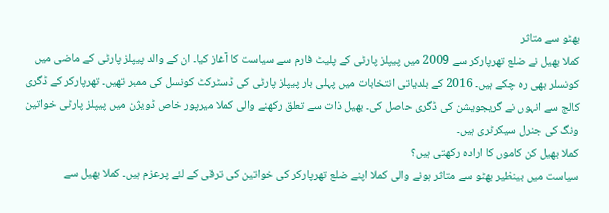بھٹو سے متاثر
کملا بھیل نے ضلع تھرپارکر سے 2009 میں پیپلز پارٹی کے پلیٹ فارم سے سیاست کا آغاز کیا۔ ان کے والد پیپلز پارٹی کے ماضی میں کونسلر بھی رہ چکے ہیں۔ 2016 کے بلدیاتی انتخابات میں پہلی بار پیپلز پارٹی کی ڈسٹرکٹ کونسل کی ممبر تھیں۔ تھرپارکر کے ڈگری کالج سے انہوں نے گریجویشن کی ڈگری حاصل کی۔ بھیل ذات سے تعلق رکھنے والی کملا میرپور خاص ڈویژن میں پیپلز پارٹی خواتین ونگ کی جنرل سیکرٹری ہیں۔
کملا بھیل کن کاموں کا ارادہ رکھتی ہیں؟
سیاست میں بینظیر بھٹو سے متاثر ہونے والی کملا اپنے ضلع تھرپارکر کی خواتین کی ترقی کے لئے پرعزم ہیں۔ کملا بھیل سے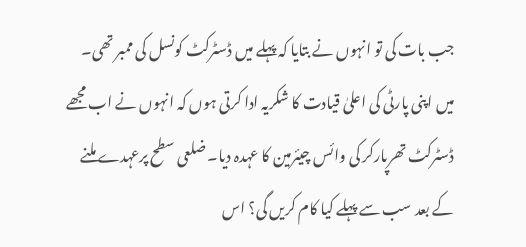جب بات کی تو انہوں نے بتایا کہ پہلے میں ڈسٹرکٹ کونسل کی ممبر تھی۔ میں اپنی پارٹی کی اعلیٰ قیادت کا شکریہ ادا کرتی ہوں کہ انہوں نے اب مجھے ڈسٹرکٹ تھرپارکر کی وائس چیئرمین کا عہدہ دیا۔ ضلعی سطح پرعہدے ملنے کے بعد سب سے پہلے کیا کام کریں گی؟ اس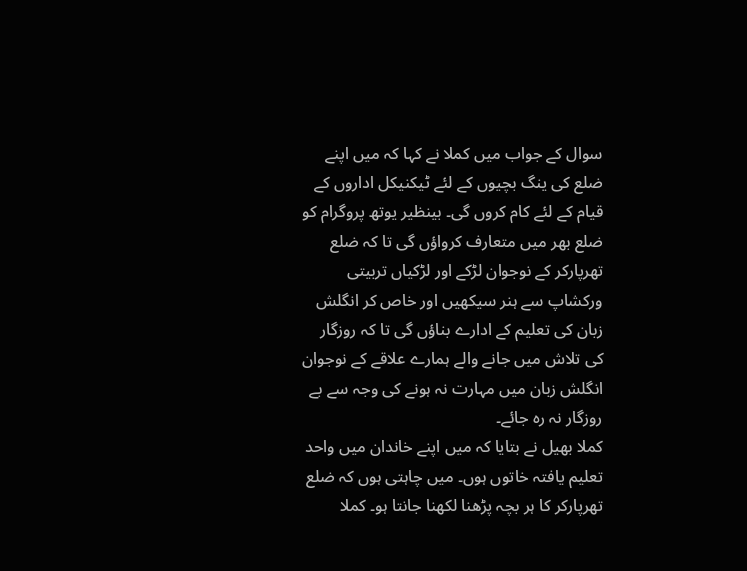سوال کے جواب میں کملا نے کہا کہ میں اپنے ضلع کی ینگ بچیوں کے لئے ٹیکنیکل اداروں کے قیام کے لئے کام کروں گی۔ بینظیر یوتھ پروگرام کو ضلع بھر میں متعارف کرواؤں گی تا کہ ضلع تھرپارکر کے نوجوان لڑکے اور لڑکیاں تربیتی ورکشاپ سے ہنر سیکھیں اور خاص کر انگلش زبان کی تعلیم کے ادارے بناؤں گی تا کہ روزگار کی تلاش میں جانے والے ہمارے علاقے کے نوجوان انگلش زبان میں مہارت نہ ہونے کی وجہ سے بے روزگار نہ رہ جائے۔
کملا بھیل نے بتایا کہ میں اپنے خاندان میں واحد تعلیم یافتہ خاتوں ہوں۔ میں چاہتی ہوں کہ ضلع تھرپارکر کا ہر بچہ پڑھنا لکھنا جانتا ہو۔ کملا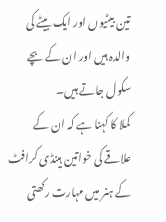تین بیٹیوں اور ایک بیٹے کی والدہ ہیں اور ان کے بچے سکول جاتے ہیں۔
کملا کا کہنا ہے کہ ان کے علاقے کی خواتین ہینڈی کرافٹ کے ہنر میں مہارت رکھتی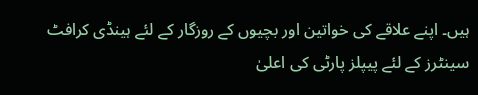ہیں۔ اپنے علاقے کی خواتین اور بچیوں کے روزگار کے لئے ہینڈی کرافٹ سینٹرز کے لئے پیپلز پارٹی کی اعلیٰ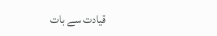قیادت سے بات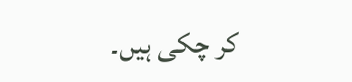کر چکی ہیں۔